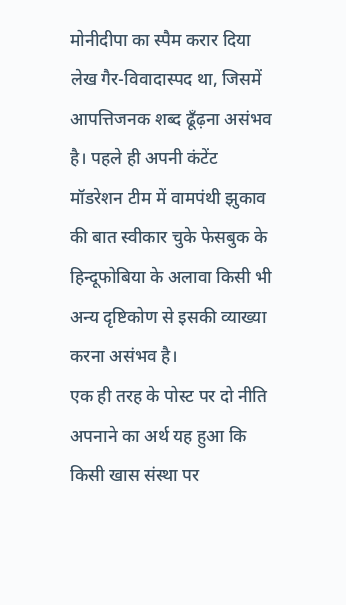मोनीदीपा का स्पैम करार दिया लेख गैर-विवादास्पद था, जिसमें आपत्तिजनक शब्द ढूँढ़ना असंभव है। पहले ही अपनी कंटेंट मॉडरेशन टीम में वामपंथी झुकाव की बात स्वीकार चुके फेसबुक के हिन्दूफोबिया के अलावा किसी भी अन्य दृष्टिकोण से इसकी व्याख्या करना असंभव है।
एक ही तरह के पोस्ट पर दो नीति अपनाने का अर्थ यह हुआ कि किसी खास संस्था पर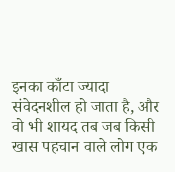इनका काँटा ज्यादा संवेदनशील हो जाता है, और वो भी शायद तब जब किसी खास पहचान वाले लोग एक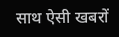साथ ऐसी खबरों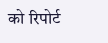को रिपोर्ट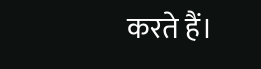करते हैं।